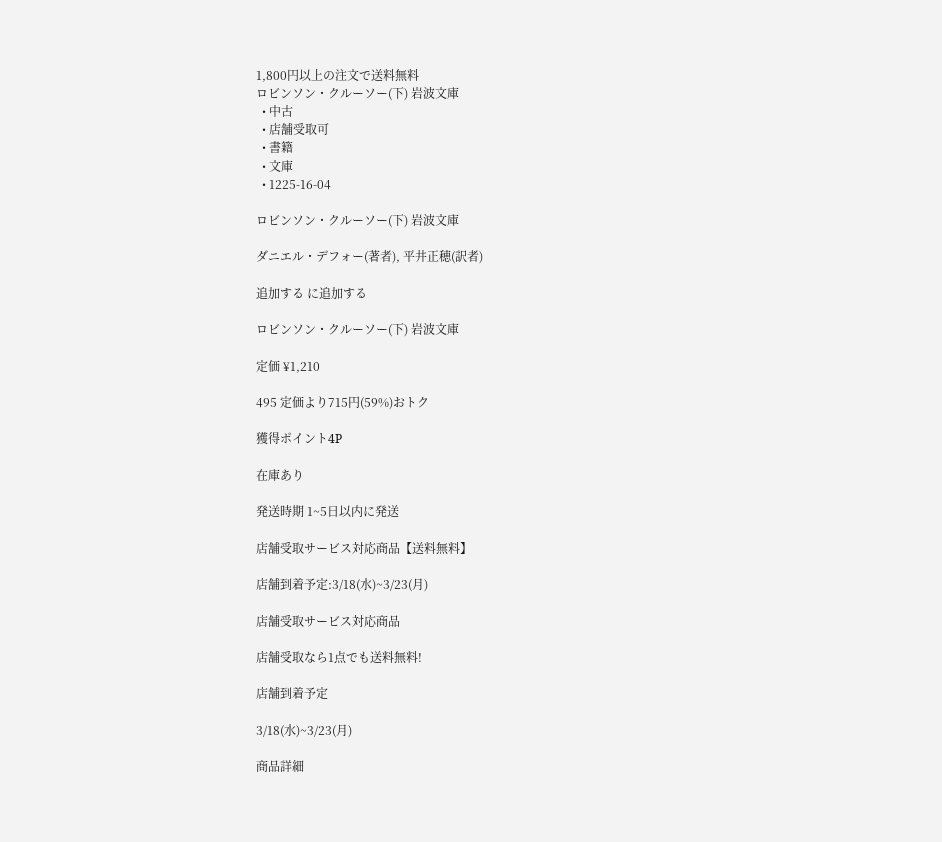1,800円以上の注文で送料無料
ロビンソン・クルーソー(下) 岩波文庫
  • 中古
  • 店舗受取可
  • 書籍
  • 文庫
  • 1225-16-04

ロビンソン・クルーソー(下) 岩波文庫

ダニエル・デフォー(著者), 平井正穂(訳者)

追加する に追加する

ロビンソン・クルーソー(下) 岩波文庫

定価 ¥1,210

495 定価より715円(59%)おトク

獲得ポイント4P

在庫あり

発送時期 1~5日以内に発送

店舗受取サービス対応商品【送料無料】

店舗到着予定:3/18(水)~3/23(月)

店舗受取サービス対応商品

店舗受取なら1点でも送料無料!

店舗到着予定

3/18(水)~3/23(月)

商品詳細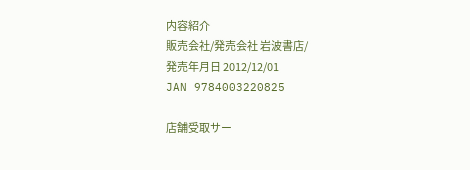内容紹介
販売会社/発売会社 岩波書店/
発売年月日 2012/12/01
JAN 9784003220825

店舗受取サー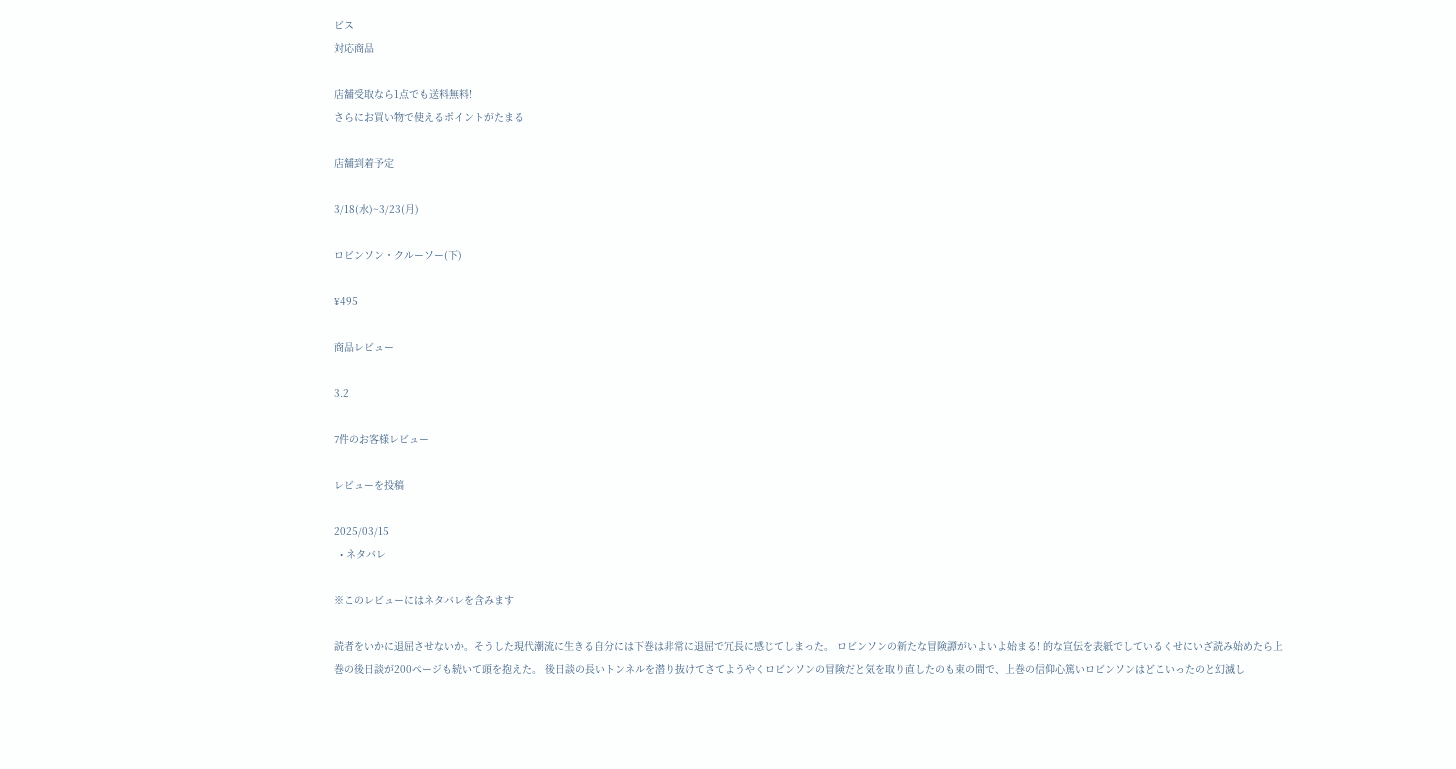ビス
対応商品

店舗受取なら1点でも送料無料!
さらにお買い物で使えるポイントがたまる

店舗到着予定

3/18(水)~3/23(月)

ロビンソン・クルーソー(下)

¥495

商品レビュー

3.2

7件のお客様レビュー

レビューを投稿

2025/03/15
  • ネタバレ

※このレビューにはネタバレを含みます

読者をいかに退屈させないか。そうした現代潮流に生きる自分には下巻は非常に退屈で冗長に感じてしまった。 ロビンソンの新たな冒険譚がいよいよ始まる! 的な宣伝を表紙でしているくせにいざ読み始めたら上巻の後日談が200ページも続いて頭を抱えた。 後日談の長いトンネルを潜り抜けてさてようやくロビンソンの冒険だと気を取り直したのも束の間で、上巻の信仰心篤いロビンソンはどこいったのと幻滅し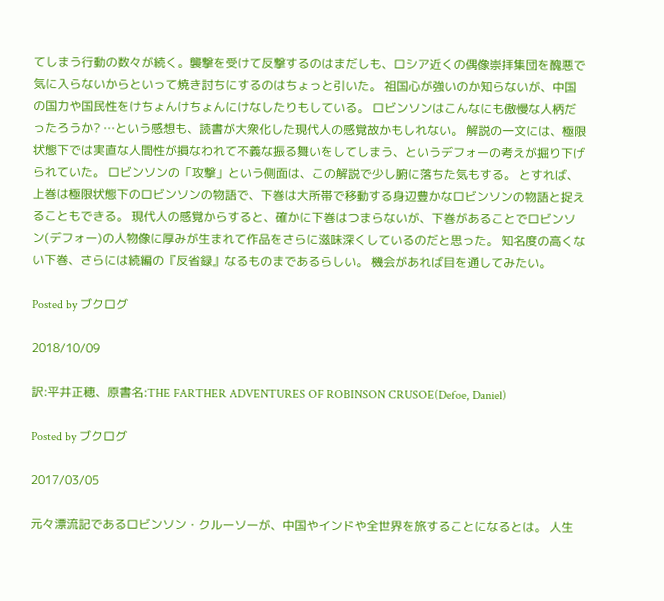てしまう行動の数々が続く。襲撃を受けて反撃するのはまだしも、ロシア近くの偶像崇拝集団を醜悪で気に入らないからといって焼き討ちにするのはちょっと引いた。 祖国心が強いのか知らないが、中国の国力や国民性をけちょんけちょんにけなしたりもしている。 ロビンソンはこんなにも傲慢な人柄だったろうか? …という感想も、読書が大衆化した現代人の感覚故かもしれない。 解説の一文には、極限状態下では実直な人間性が損なわれて不義な振る舞いをしてしまう、というデフォーの考えが掘り下げられていた。 ロビンソンの「攻撃」という側面は、この解説で少し腑に落ちた気もする。 とすれば、上巻は極限状態下のロビンソンの物語で、下巻は大所帯で移動する身辺豊かなロビンソンの物語と捉えることもできる。 現代人の感覚からすると、確かに下巻はつまらないが、下巻があることでロビンソン(デフォー)の人物像に厚みが生まれて作品をさらに滋味深くしているのだと思った。 知名度の高くない下巻、さらには続編の『反省録』なるものまであるらしい。 機会があれば目を通してみたい。

Posted by ブクログ

2018/10/09

訳:平井正穂、原書名:THE FARTHER ADVENTURES OF ROBINSON CRUSOE(Defoe, Daniel)

Posted by ブクログ

2017/03/05

元々漂流記であるロビンソン・クルーソーが、中国やインドや全世界を旅することになるとは。 人生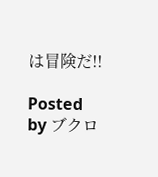は冒険だ!!

Posted by ブクロ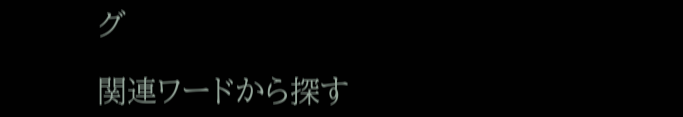グ

関連ワードから探す